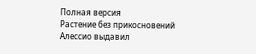Полная версия
Растение без прикосновений
Алессио выдавил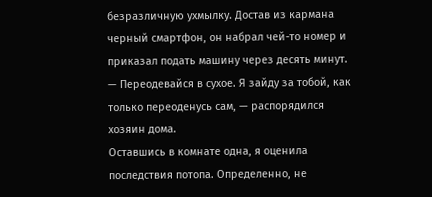безразличную ухмылку. Достав из кармана черный смартфон, он набрал чей-то номер и приказал подать машину через десять минут.
— Переодевайся в сухое. Я зайду за тобой, как только переоденусь сам, — распорядился хозяин дома.
Оставшись в комнате одна, я оценила последствия потопа. Определенно, не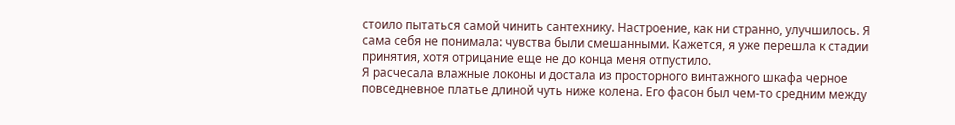стоило пытаться самой чинить сантехнику. Настроение, как ни странно, улучшилось. Я сама себя не понимала: чувства были смешанными. Кажется, я уже перешла к стадии принятия, хотя отрицание еще не до конца меня отпустило.
Я расчесала влажные локоны и достала из просторного винтажного шкафа черное повседневное платье длиной чуть ниже колена. Его фасон был чем-то средним между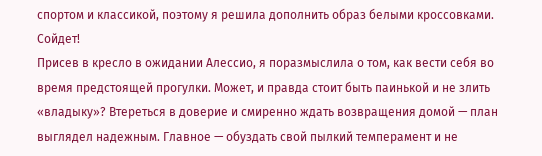спортом и классикой, поэтому я решила дополнить образ белыми кроссовками. Сойдет!
Присев в кресло в ожидании Алессио, я поразмыслила о том, как вести себя во время предстоящей прогулки. Может, и правда стоит быть паинькой и не злить «владыку»? Втереться в доверие и смиренно ждать возвращения домой — план выглядел надежным. Главное — обуздать свой пылкий темперамент и не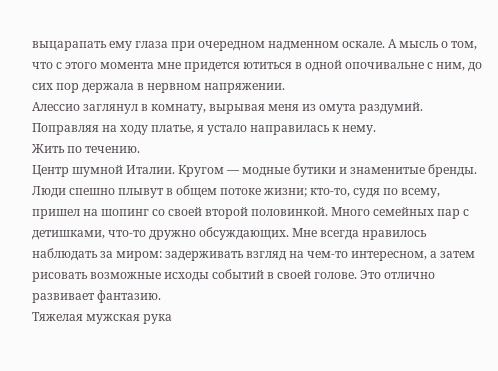выцарапать ему глаза при очередном надменном оскале. А мысль о том, что с этого момента мне придется ютиться в одной опочивальне с ним, до сих пор держала в нервном напряжении.
Алессио заглянул в комнату, вырывая меня из омута раздумий. Поправляя на ходу платье, я устало направилась к нему.
Жить по течению.
Центр шумной Италии. Кругом — модные бутики и знаменитые бренды. Люди спешно плывут в общем потоке жизни; кто-то, судя по всему, пришел на шопинг со своей второй половинкой. Много семейных пар с детишками, что-то дружно обсуждающих. Мне всегда нравилось наблюдать за миром: задерживать взгляд на чем-то интересном, а затем рисовать возможные исходы событий в своей голове. Это отлично развивает фантазию.
Тяжелая мужская рука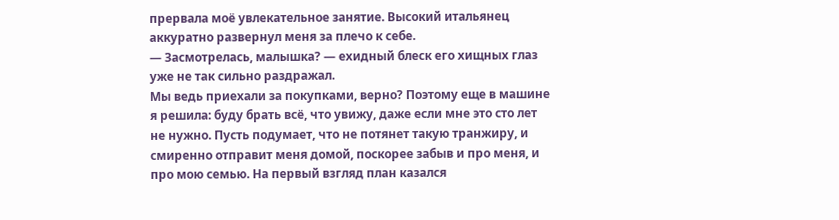прервала моё увлекательное занятие. Высокий итальянец аккуратно развернул меня за плечо к себе.
— Засмотрелась, малышка? — ехидный блеск его хищных глаз уже не так сильно раздражал.
Мы ведь приехали за покупками, верно? Поэтому еще в машине я решила: буду брать всё, что увижу, даже если мне это сто лет не нужно. Пусть подумает, что не потянет такую транжиру, и смиренно отправит меня домой, поскорее забыв и про меня, и про мою семью. На первый взгляд план казался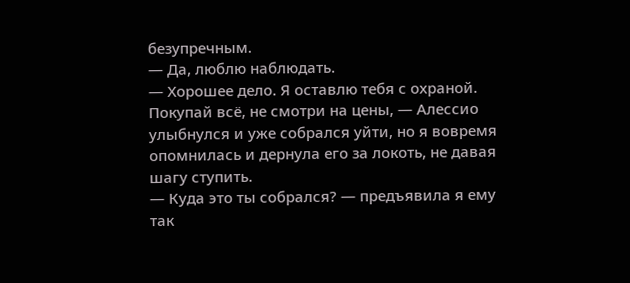безупречным.
— Да, люблю наблюдать.
— Хорошее дело. Я оставлю тебя с охраной. Покупай всё, не смотри на цены, — Алессио улыбнулся и уже собрался уйти, но я вовремя опомнилась и дернула его за локоть, не давая шагу ступить.
— Куда это ты собрался? — предъявила я ему так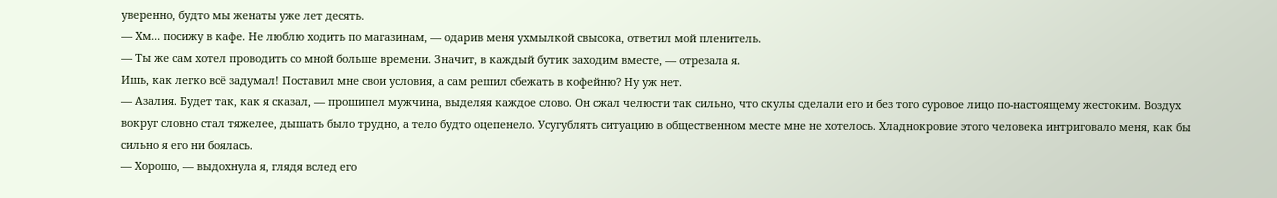уверенно, будто мы женаты уже лет десять.
— Хм... посижу в кафе. Не люблю ходить по магазинам, — одарив меня ухмылкой свысока, ответил мой пленитель.
— Ты же сам хотел проводить со мной больше времени. Значит, в каждый бутик заходим вместе, — отрезала я.
Ишь, как легко всё задумал! Поставил мне свои условия, а сам решил сбежать в кофейню? Ну уж нет.
— Азалия. Будет так, как я сказал, — прошипел мужчина, выделяя каждое слово. Он сжал челюсти так сильно, что скулы сделали его и без того суровое лицо по-настоящему жестоким. Воздух вокруг словно стал тяжелее, дышать было трудно, а тело будто оцепенело. Усугублять ситуацию в общественном месте мне не хотелось. Хладнокровие этого человека интриговало меня, как бы сильно я его ни боялась.
— Хорошо, — выдохнула я, глядя вслед его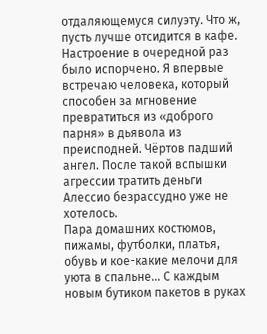отдаляющемуся силуэту. Что ж, пусть лучше отсидится в кафе.
Настроение в очередной раз было испорчено. Я впервые встречаю человека, который способен за мгновение превратиться из «доброго парня» в дьявола из преисподней. Чёртов падший ангел. После такой вспышки агрессии тратить деньги Алессио безрассудно уже не хотелось.
Пара домашних костюмов, пижамы, футболки, платья, обувь и кое-какие мелочи для уюта в спальне... С каждым новым бутиком пакетов в руках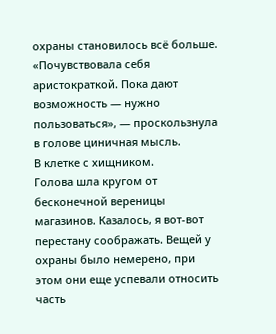охраны становилось всё больше. «Почувствовала себя аристократкой. Пока дают возможность — нужно пользоваться», — проскользнула в голове циничная мысль.
В клетке с хищником.
Голова шла кругом от бесконечной вереницы магазинов. Казалось, я вот-вот перестану соображать. Вещей у охраны было немерено, при этом они еще успевали относить часть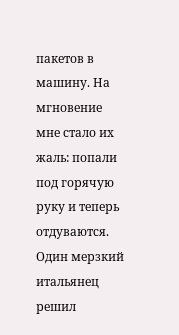пакетов в машину. На мгновение мне стало их жаль: попали под горячую руку и теперь отдуваются. Один мерзкий итальянец решил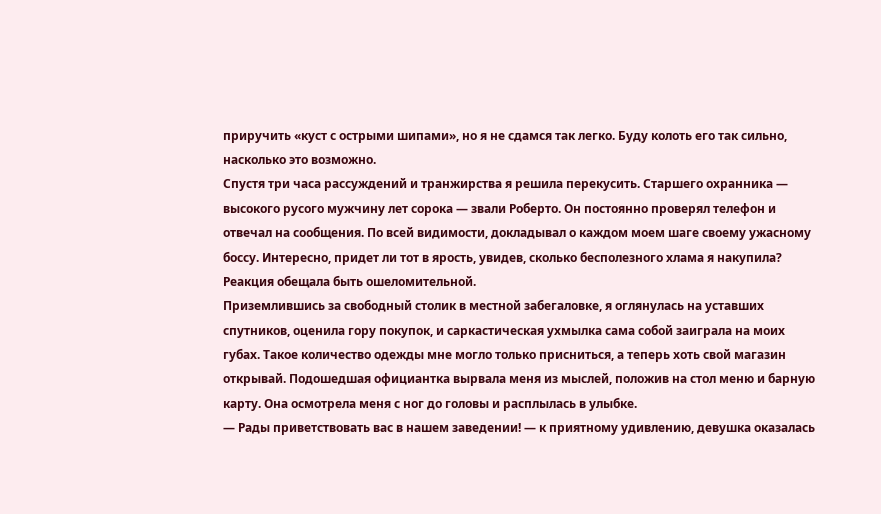приручить «куст с острыми шипами», но я не сдамся так легко. Буду колоть его так сильно, насколько это возможно.
Спустя три часа рассуждений и транжирства я решила перекусить. Старшего охранника — высокого русого мужчину лет сорока — звали Роберто. Он постоянно проверял телефон и отвечал на сообщения. По всей видимости, докладывал о каждом моем шаге своему ужасному боссу. Интересно, придет ли тот в ярость, увидев, сколько бесполезного хлама я накупила? Реакция обещала быть ошеломительной.
Приземлившись за свободный столик в местной забегаловке, я оглянулась на уставших спутников, оценила гору покупок, и саркастическая ухмылка сама собой заиграла на моих губах. Такое количество одежды мне могло только присниться, а теперь хоть свой магазин открывай. Подошедшая официантка вырвала меня из мыслей, положив на стол меню и барную карту. Она осмотрела меня с ног до головы и расплылась в улыбке.
— Рады приветствовать вас в нашем заведении! — к приятному удивлению, девушка оказалась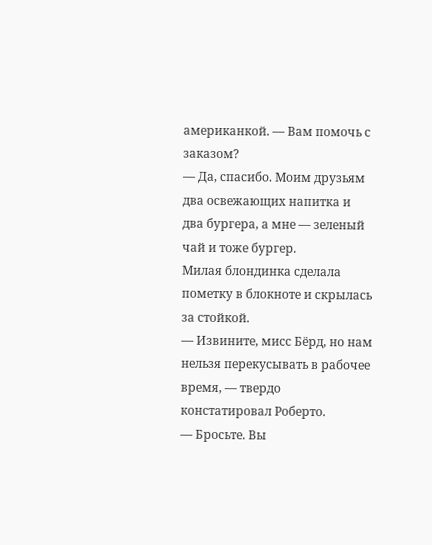американкой. — Вам помочь с заказом?
— Да, спасибо. Моим друзьям два освежающих напитка и два бургера, а мне — зеленый чай и тоже бургер.
Милая блондинка сделала пометку в блокноте и скрылась за стойкой.
— Извините, мисс Бёрд, но нам нельзя перекусывать в рабочее время, — твердо констатировал Роберто.
— Бросьте. Вы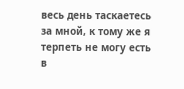весь день таскаетесь за мной, к тому же я терпеть не могу есть в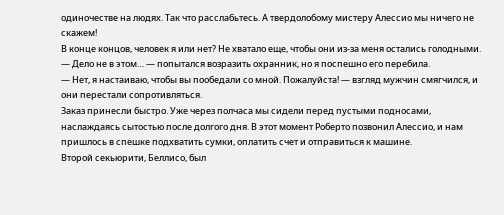одиночестве на людях. Так что расслабьтесь. А твердолобому мистеру Алессио мы ничего не скажем!
В конце концов, человек я или нет? Не хватало еще, чтобы они из-за меня остались голодными.
— Дело не в этом… — попытался возразить охранник, но я поспешно его перебила.
— Нет, я настаиваю, чтобы вы пообедали со мной. Пожалуйста! — взгляд мужчин смягчился, и они перестали сопротивляться.
Заказ принесли быстро. Уже через полчаса мы сидели перед пустыми подносами, наслаждаясь сытостью после долгого дня. В этот момент Роберто позвонил Алессио, и нам пришлось в спешке подхватить сумки, оплатить счет и отправиться к машине.
Второй секьюрити, Беллисо, был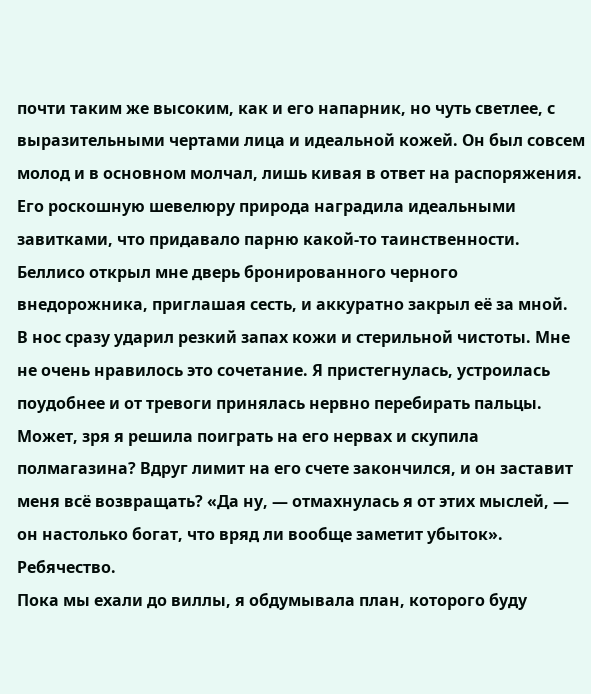почти таким же высоким, как и его напарник, но чуть светлее, с выразительными чертами лица и идеальной кожей. Он был совсем молод и в основном молчал, лишь кивая в ответ на распоряжения. Его роскошную шевелюру природа наградила идеальными завитками, что придавало парню какой-то таинственности. Беллисо открыл мне дверь бронированного черного внедорожника, приглашая сесть, и аккуратно закрыл её за мной.
В нос сразу ударил резкий запах кожи и стерильной чистоты. Мне не очень нравилось это сочетание. Я пристегнулась, устроилась поудобнее и от тревоги принялась нервно перебирать пальцы. Может, зря я решила поиграть на его нервах и скупила полмагазина? Вдруг лимит на его счете закончился, и он заставит меня всё возвращать? «Да ну, — отмахнулась я от этих мыслей, — он настолько богат, что вряд ли вообще заметит убыток».
Ребячество.
Пока мы ехали до виллы, я обдумывала план, которого буду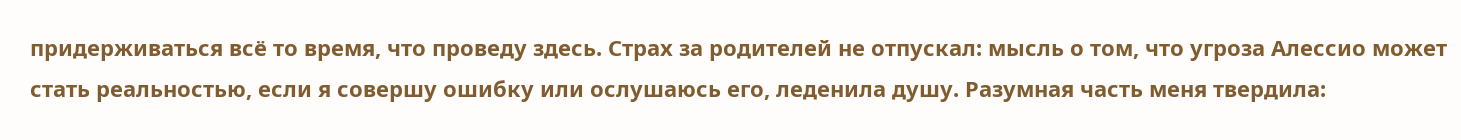придерживаться всё то время, что проведу здесь. Страх за родителей не отпускал: мысль о том, что угроза Алессио может стать реальностью, если я совершу ошибку или ослушаюсь его, леденила душу. Разумная часть меня твердила: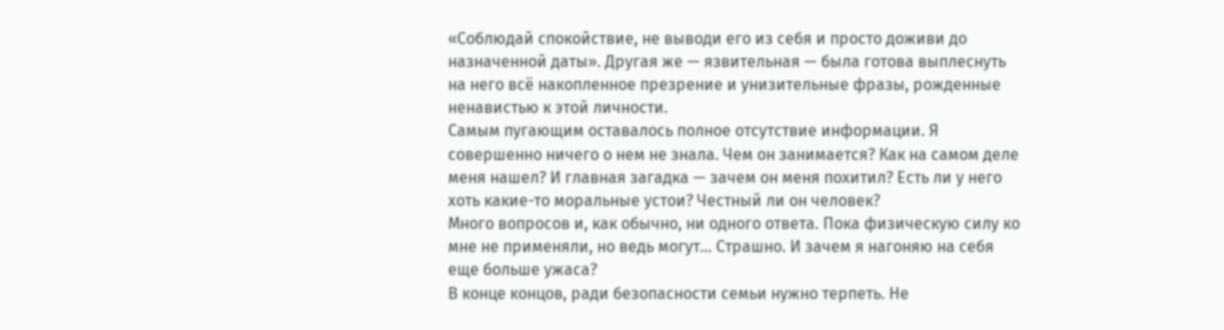«Соблюдай спокойствие, не выводи его из себя и просто доживи до назначенной даты». Другая же — язвительная — была готова выплеснуть на него всё накопленное презрение и унизительные фразы, рожденные ненавистью к этой личности.
Самым пугающим оставалось полное отсутствие информации. Я совершенно ничего о нем не знала. Чем он занимается? Как на самом деле меня нашел? И главная загадка — зачем он меня похитил? Есть ли у него хоть какие-то моральные устои? Честный ли он человек?
Много вопросов и, как обычно, ни одного ответа. Пока физическую силу ко мне не применяли, но ведь могут... Страшно. И зачем я нагоняю на себя еще больше ужаса?
В конце концов, ради безопасности семьи нужно терпеть. Не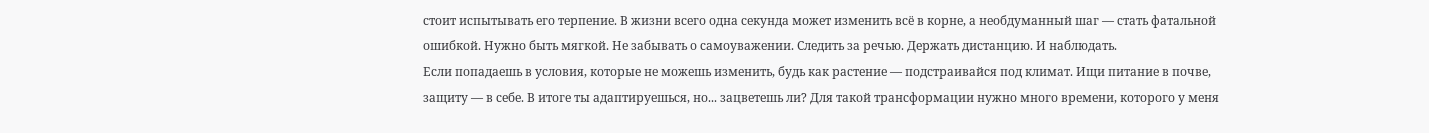стоит испытывать его терпение. В жизни всего одна секунда может изменить всё в корне, а необдуманный шаг — стать фатальной ошибкой. Нужно быть мягкой. Не забывать о самоуважении. Следить за речью. Держать дистанцию. И наблюдать.
Если попадаешь в условия, которые не можешь изменить, будь как растение — подстраивайся под климат. Ищи питание в почве, защиту — в себе. В итоге ты адаптируешься, но... зацветешь ли? Для такой трансформации нужно много времени, которого у меня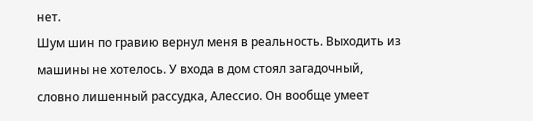нет.
Шум шин по гравию вернул меня в реальность. Выходить из машины не хотелось. У входа в дом стоял загадочный, словно лишенный рассудка, Алессио. Он вообще умеет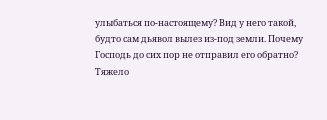улыбаться по-настоящему? Вид у него такой, будто сам дьявол вылез из-под земли. Почему Господь до сих пор не отправил его обратно?
Тяжело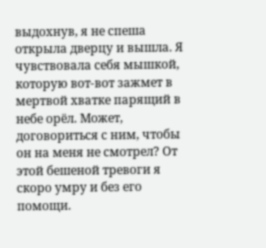выдохнув, я не спеша открыла дверцу и вышла. Я чувствовала себя мышкой, которую вот-вот зажмет в мертвой хватке парящий в небе орёл. Может, договориться с ним, чтобы он на меня не смотрел? От этой бешеной тревоги я скоро умру и без его помощи.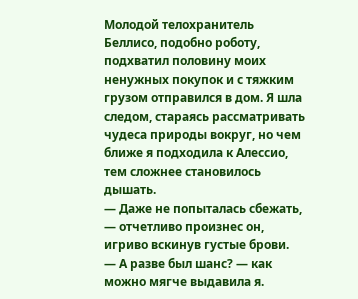Молодой телохранитель Беллисо, подобно роботу, подхватил половину моих ненужных покупок и с тяжким грузом отправился в дом. Я шла следом, стараясь рассматривать чудеса природы вокруг, но чем ближе я подходила к Алессио, тем сложнее становилось дышать.
— Даже не попыталась сбежать, — отчетливо произнес он, игриво вскинув густые брови.
— А разве был шанс? — как можно мягче выдавила я.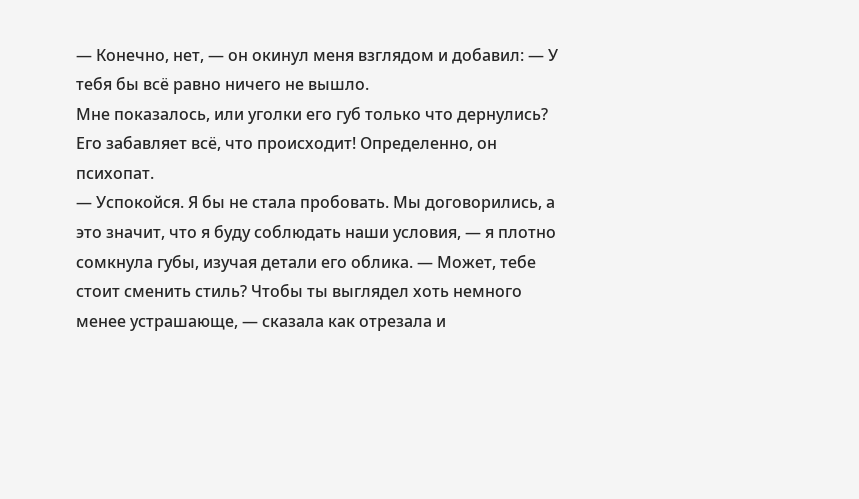— Конечно, нет, — он окинул меня взглядом и добавил: — У тебя бы всё равно ничего не вышло.
Мне показалось, или уголки его губ только что дернулись? Его забавляет всё, что происходит! Определенно, он психопат.
— Успокойся. Я бы не стала пробовать. Мы договорились, а это значит, что я буду соблюдать наши условия, — я плотно сомкнула губы, изучая детали его облика. — Может, тебе стоит сменить стиль? Чтобы ты выглядел хоть немного менее устрашающе, — сказала как отрезала и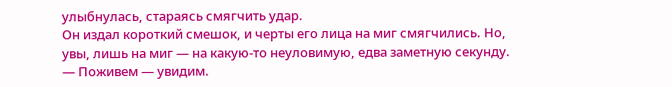улыбнулась, стараясь смягчить удар.
Он издал короткий смешок, и черты его лица на миг смягчились. Но, увы, лишь на миг — на какую-то неуловимую, едва заметную секунду.
— Поживем — увидим.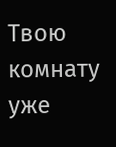Твою комнату уже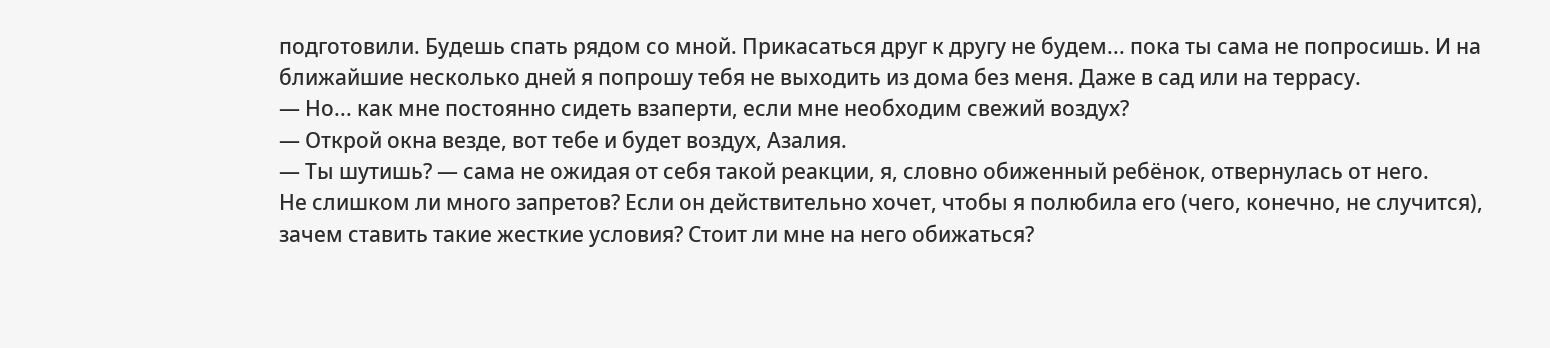подготовили. Будешь спать рядом со мной. Прикасаться друг к другу не будем... пока ты сама не попросишь. И на ближайшие несколько дней я попрошу тебя не выходить из дома без меня. Даже в сад или на террасу.
— Но... как мне постоянно сидеть взаперти, если мне необходим свежий воздух?
— Открой окна везде, вот тебе и будет воздух, Азалия.
— Ты шутишь? — сама не ожидая от себя такой реакции, я, словно обиженный ребёнок, отвернулась от него.
Не слишком ли много запретов? Если он действительно хочет, чтобы я полюбила его (чего, конечно, не случится), зачем ставить такие жесткие условия? Стоит ли мне на него обижаться?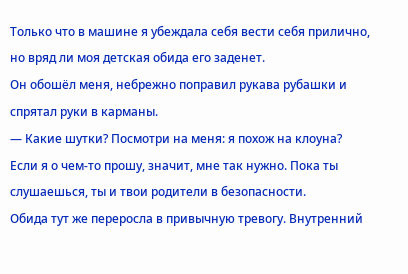Только что в машине я убеждала себя вести себя прилично, но вряд ли моя детская обида его заденет.
Он обошёл меня, небрежно поправил рукава рубашки и спрятал руки в карманы.
— Какие шутки? Посмотри на меня: я похож на клоуна? Если я о чем-то прошу, значит, мне так нужно. Пока ты слушаешься, ты и твои родители в безопасности.
Обида тут же переросла в привычную тревогу. Внутренний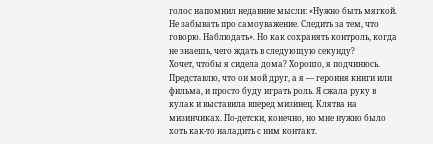голос напомнил недавние мысли: «Нужно быть мягкой. Не забывать про самоуважение. Следить за тем, что говорю. Наблюдать». Но как сохранять контроль, когда не знаешь, чего ждать в следующую секунду?
Хочет, чтобы я сидела дома? Хорошо, я подчинюсь. Представлю, что он мой друг, а я — героиня книги или фильма, и просто буду играть роль. Я сжала руку в кулак и выставила вперед мизинец. Клятва на мизинчиках. По-детски, конечно, но мне нужно было хоть как-то наладить с ним контакт.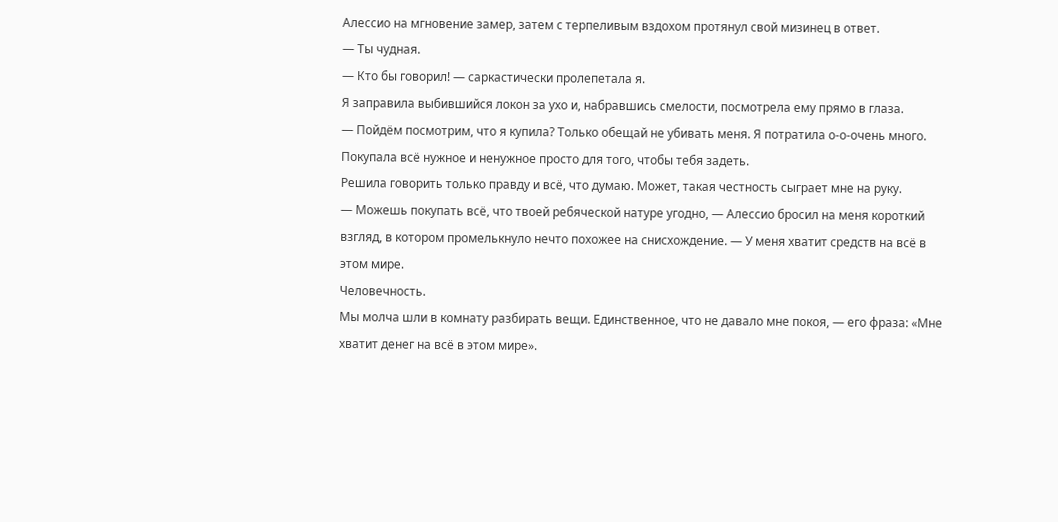Алессио на мгновение замер, затем с терпеливым вздохом протянул свой мизинец в ответ.
— Ты чудная.
— Кто бы говорил! — саркастически пролепетала я.
Я заправила выбившийся локон за ухо и, набравшись смелости, посмотрела ему прямо в глаза.
— Пойдём посмотрим, что я купила? Только обещай не убивать меня. Я потратила о-о-очень много. Покупала всё нужное и ненужное просто для того, чтобы тебя задеть.
Решила говорить только правду и всё, что думаю. Может, такая честность сыграет мне на руку.
— Можешь покупать всё, что твоей ребяческой натуре угодно, — Алессио бросил на меня короткий взгляд, в котором промелькнуло нечто похожее на снисхождение. — У меня хватит средств на всё в этом мире.
Человечность.
Мы молча шли в комнату разбирать вещи. Единственное, что не давало мне покоя, — его фраза: «Мне хватит денег на всё в этом мире».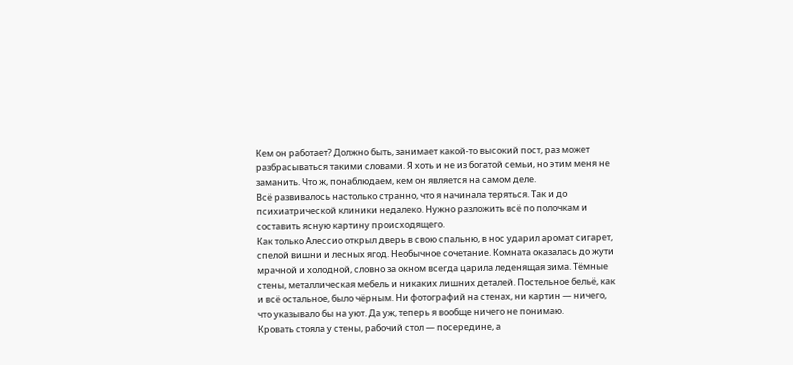Кем он работает? Должно быть, занимает какой-то высокий пост, раз может разбрасываться такими словами. Я хоть и не из богатой семьи, но этим меня не заманить. Что ж, понаблюдаем, кем он является на самом деле.
Всё развивалось настолько странно, что я начинала теряться. Так и до психиатрической клиники недалеко. Нужно разложить всё по полочкам и составить ясную картину происходящего.
Как только Алессио открыл дверь в свою спальню, в нос ударил аромат сигарет, спелой вишни и лесных ягод. Необычное сочетание. Комната оказалась до жути мрачной и холодной, словно за окном всегда царила леденящая зима. Тёмные стены, металлическая мебель и никаких лишних деталей. Постельное бельё, как и всё остальное, было чёрным. Ни фотографий на стенах, ни картин — ничего, что указывало бы на уют. Да уж, теперь я вообще ничего не понимаю.
Кровать стояла у стены, рабочий стол — посередине, а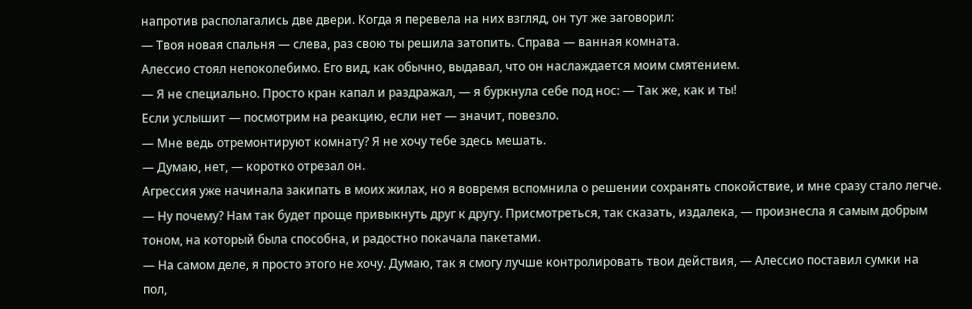напротив располагались две двери. Когда я перевела на них взгляд, он тут же заговорил:
— Твоя новая спальня — слева, раз свою ты решила затопить. Справа — ванная комната.
Алессио стоял непоколебимо. Его вид, как обычно, выдавал, что он наслаждается моим смятением.
— Я не специально. Просто кран капал и раздражал, — я буркнула себе под нос: — Так же, как и ты!
Если услышит — посмотрим на реакцию, если нет — значит, повезло.
— Мне ведь отремонтируют комнату? Я не хочу тебе здесь мешать.
— Думаю, нет, — коротко отрезал он.
Агрессия уже начинала закипать в моих жилах, но я вовремя вспомнила о решении сохранять спокойствие, и мне сразу стало легче.
— Ну почему? Нам так будет проще привыкнуть друг к другу. Присмотреться, так сказать, издалека, — произнесла я самым добрым тоном, на который была способна, и радостно покачала пакетами.
— На самом деле, я просто этого не хочу. Думаю, так я смогу лучше контролировать твои действия, — Алессио поставил сумки на пол,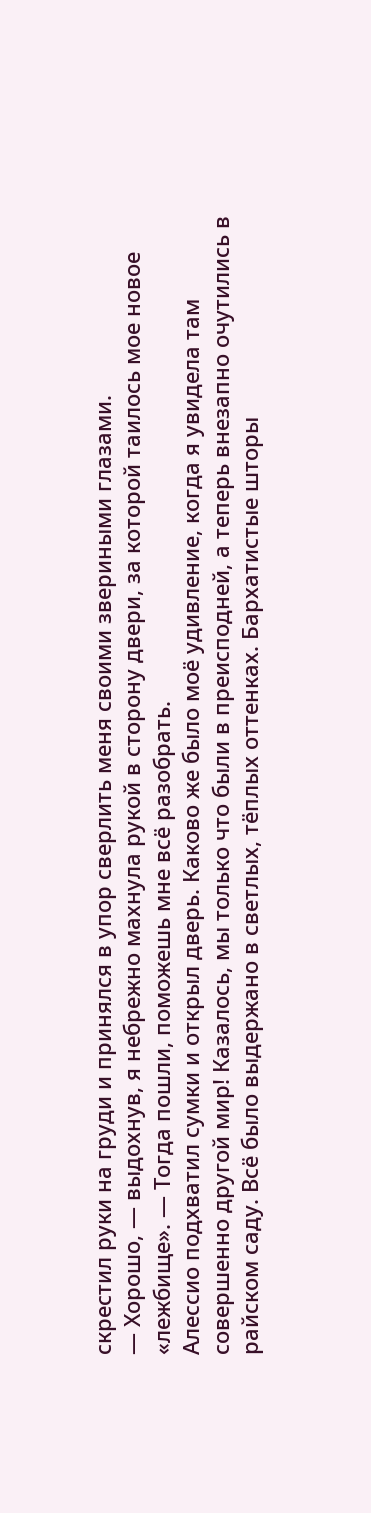скрестил руки на груди и принялся в упор сверлить меня своими звериными глазами.
— Хорошо, — выдохнув, я небрежно махнула рукой в сторону двери, за которой таилось мое новое «лежбище». — Тогда пошли, поможешь мне всё разобрать.
Алессио подхватил сумки и открыл дверь. Каково же было моё удивление, когда я увидела там совершенно другой мир! Казалось, мы только что были в преисподней, а теперь внезапно очутились в райском саду. Всё было выдержано в светлых, тёплых оттенках. Бархатистые шторы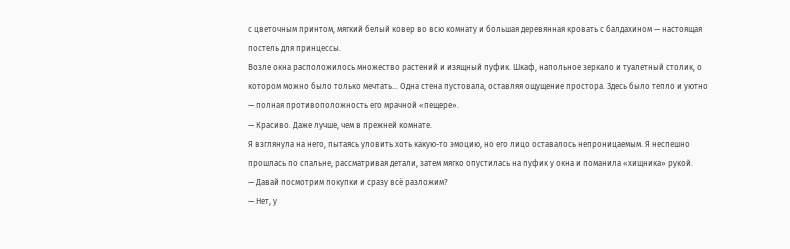с цветочным принтом, мягкий белый ковер во всю комнату и большая деревянная кровать с балдахином — настоящая постель для принцессы.
Возле окна расположилось множество растений и изящный пуфик. Шкаф, напольное зеркало и туалетный столик, о котором можно было только мечтать... Одна стена пустовала, оставляя ощущение простора. Здесь было тепло и уютно — полная противоположность его мрачной «пещере».
— Красиво. Даже лучше, чем в прежней комнате.
Я взглянула на него, пытаясь уловить хоть какую-то эмоцию, но его лицо оставалось непроницаемым. Я неспешно прошлась по спальне, рассматривая детали, затем мягко опустилась на пуфик у окна и поманила «хищника» рукой.
— Давай посмотрим покупки и сразу всё разложим?
— Нет, у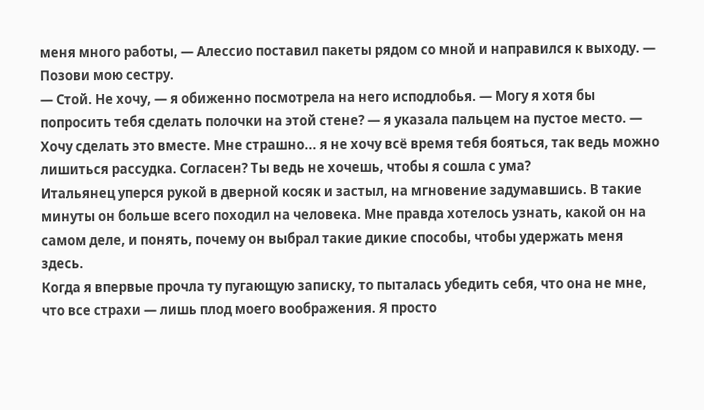меня много работы, — Алессио поставил пакеты рядом со мной и направился к выходу. — Позови мою сестру.
— Стой. Не хочу, — я обиженно посмотрела на него исподлобья. — Могу я хотя бы попросить тебя сделать полочки на этой стене? — я указала пальцем на пустое место. — Хочу сделать это вместе. Мне страшно... я не хочу всё время тебя бояться, так ведь можно лишиться рассудка. Согласен? Ты ведь не хочешь, чтобы я сошла с ума?
Итальянец уперся рукой в дверной косяк и застыл, на мгновение задумавшись. В такие минуты он больше всего походил на человека. Мне правда хотелось узнать, какой он на самом деле, и понять, почему он выбрал такие дикие способы, чтобы удержать меня здесь.
Когда я впервые прочла ту пугающую записку, то пыталась убедить себя, что она не мне, что все страхи — лишь плод моего воображения. Я просто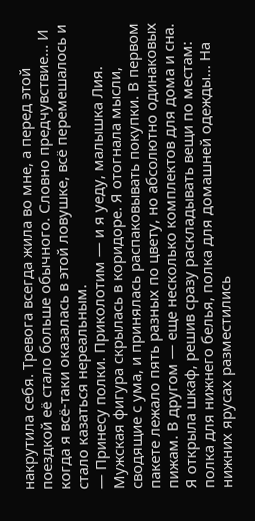накрутила себя. Тревога всегда жила во мне, а перед этой поездкой её стало больше обычного. Словно предчувствие... И когда я всё-таки оказалась в этой ловушке, всё перемешалось и стало казаться нереальным.
— Принесу полки. Приколотим — и я уеду, малышка Лия.
Мужская фигура скрылась в коридоре. Я отогнала мысли, сводящие с ума, и принялась распаковывать покупки. В первом пакете лежало пять разных по цвету, но абсолютно одинаковых пижам. В другом — еще несколько комплектов для дома и сна.
Я открыла шкаф, решив сразу раскладывать вещи по местам: полка для нижнего белья, полка для домашней одежды... На нижних ярусах разместились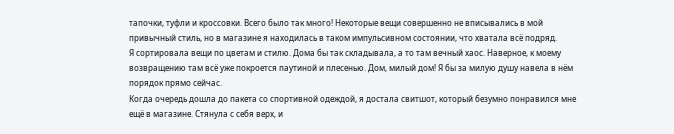тапочки, туфли и кроссовки. Всего было так много! Некоторые вещи совершенно не вписывались в мой привычный стиль, но в магазине я находилась в таком импульсивном состоянии, что хватала всё подряд.
Я сортировала вещи по цветам и стилю. Дома бы так складывала, а то там вечный хаос. Наверное, к моему возвращению там всё уже покроется паутиной и плесенью. Дом, милый дом! Я бы за милую душу навела в нём порядок прямо сейчас.
Когда очередь дошла до пакета со спортивной одеждой, я достала свитшот, который безумно понравился мне ещё в магазине. Стянула с себя верх, и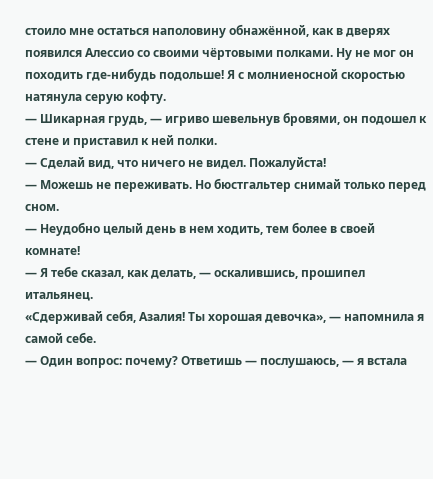стоило мне остаться наполовину обнажённой, как в дверях появился Алессио со своими чёртовыми полками. Ну не мог он походить где-нибудь подольше! Я с молниеносной скоростью натянула серую кофту.
— Шикарная грудь, — игриво шевельнув бровями, он подошел к стене и приставил к ней полки.
— Сделай вид, что ничего не видел. Пожалуйста!
— Можешь не переживать. Но бюстгальтер снимай только перед сном.
— Неудобно целый день в нем ходить, тем более в своей комнате!
— Я тебе сказал, как делать, — оскалившись, прошипел итальянец.
«Сдерживай себя, Азалия! Ты хорошая девочка», — напомнила я самой себе.
— Один вопрос: почему? Ответишь — послушаюсь, — я встала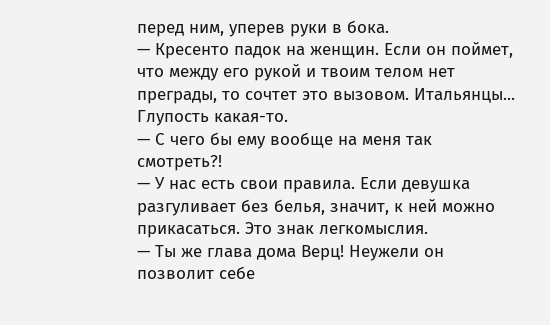перед ним, уперев руки в бока.
— Кресенто падок на женщин. Если он поймет, что между его рукой и твоим телом нет преграды, то сочтет это вызовом. Итальянцы...
Глупость какая-то.
— С чего бы ему вообще на меня так смотреть?!
— У нас есть свои правила. Если девушка разгуливает без белья, значит, к ней можно прикасаться. Это знак легкомыслия.
— Ты же глава дома Верц! Неужели он позволит себе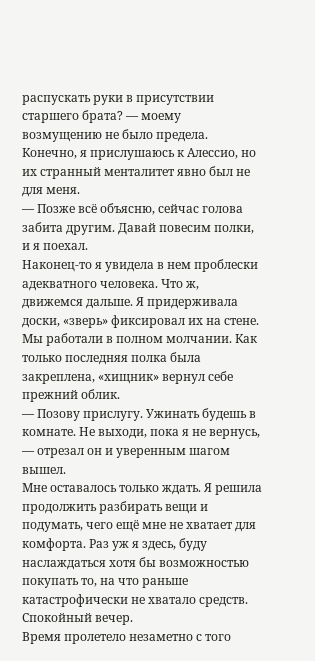распускать руки в присутствии старшего брата? — моему возмущению не было предела. Конечно, я прислушаюсь к Алессио, но их странный менталитет явно был не для меня.
— Позже всё объясню, сейчас голова забита другим. Давай повесим полки, и я поехал.
Наконец-то я увидела в нем проблески адекватного человека. Что ж, движемся дальше. Я придерживала доски, «зверь» фиксировал их на стене. Мы работали в полном молчании. Как только последняя полка была закреплена, «хищник» вернул себе прежний облик.
— Позову прислугу. Ужинать будешь в комнате. Не выходи, пока я не вернусь, — отрезал он и уверенным шагом вышел.
Мне оставалось только ждать. Я решила продолжить разбирать вещи и подумать, чего ещё мне не хватает для комфорта. Раз уж я здесь, буду наслаждаться хотя бы возможностью покупать то, на что раньше катастрофически не хватало средств.
Спокойный вечер.
Время пролетело незаметно с того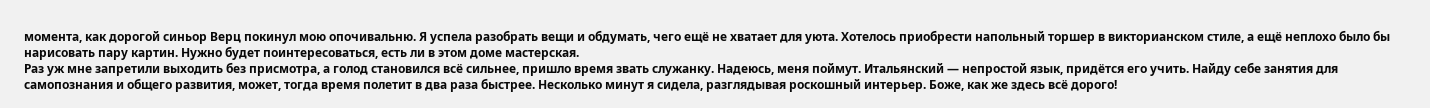момента, как дорогой синьор Верц покинул мою опочивальню. Я успела разобрать вещи и обдумать, чего ещё не хватает для уюта. Хотелось приобрести напольный торшер в викторианском стиле, а ещё неплохо было бы нарисовать пару картин. Нужно будет поинтересоваться, есть ли в этом доме мастерская.
Раз уж мне запретили выходить без присмотра, а голод становился всё сильнее, пришло время звать служанку. Надеюсь, меня поймут. Итальянский — непростой язык, придётся его учить. Найду себе занятия для самопознания и общего развития, может, тогда время полетит в два раза быстрее. Несколько минут я сидела, разглядывая роскошный интерьер. Боже, как же здесь всё дорого!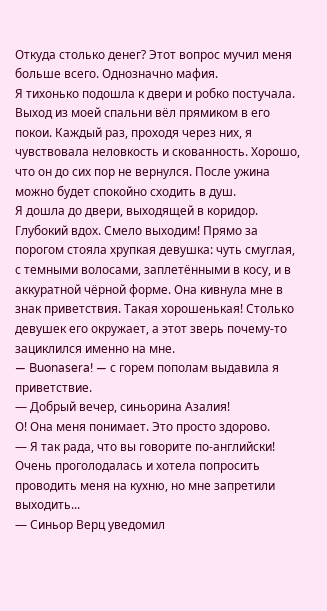Откуда столько денег? Этот вопрос мучил меня больше всего. Однозначно мафия.
Я тихонько подошла к двери и робко постучала. Выход из моей спальни вёл прямиком в его покои. Каждый раз, проходя через них, я чувствовала неловкость и скованность. Хорошо, что он до сих пор не вернулся. После ужина можно будет спокойно сходить в душ.
Я дошла до двери, выходящей в коридор. Глубокий вдох. Смело выходим! Прямо за порогом стояла хрупкая девушка: чуть смуглая, с темными волосами, заплетёнными в косу, и в аккуратной чёрной форме. Она кивнула мне в знак приветствия. Такая хорошенькая! Столько девушек его окружает, а этот зверь почему-то зациклился именно на мне.
— Buonasera! — с горем пополам выдавила я приветствие.
— Добрый вечер, синьорина Азалия!
О! Она меня понимает. Это просто здорово.
— Я так рада, что вы говорите по-английски! Очень проголодалась и хотела попросить проводить меня на кухню, но мне запретили выходить...
— Синьор Верц уведомил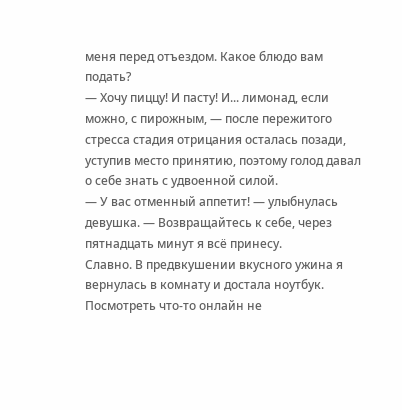меня перед отъездом. Какое блюдо вам подать?
— Хочу пиццу! И пасту! И... лимонад, если можно, с пирожным, — после пережитого стресса стадия отрицания осталась позади, уступив место принятию, поэтому голод давал о себе знать с удвоенной силой.
— У вас отменный аппетит! — улыбнулась девушка. — Возвращайтесь к себе, через пятнадцать минут я всё принесу.
Славно. В предвкушении вкусного ужина я вернулась в комнату и достала ноутбук. Посмотреть что-то онлайн не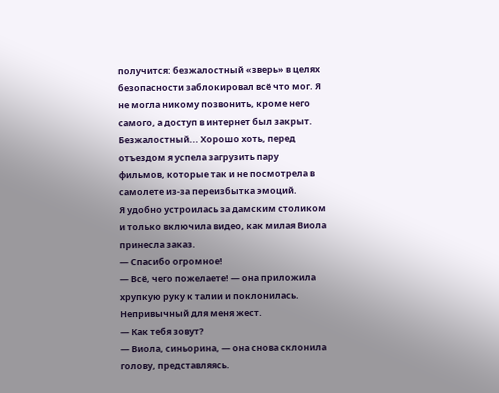получится: безжалостный «зверь» в целях безопасности заблокировал всё что мог. Я не могла никому позвонить, кроме него самого, а доступ в интернет был закрыт. Безжалостный... Хорошо хоть, перед отъездом я успела загрузить пару фильмов, которые так и не посмотрела в самолете из-за переизбытка эмоций.
Я удобно устроилась за дамским столиком и только включила видео, как милая Виола принесла заказ.
— Спасибо огромное!
— Всё, чего пожелаете! — она приложила хрупкую руку к талии и поклонилась. Непривычный для меня жест.
— Как тебя зовут?
— Виола, синьорина, — она снова склонила голову, представляясь.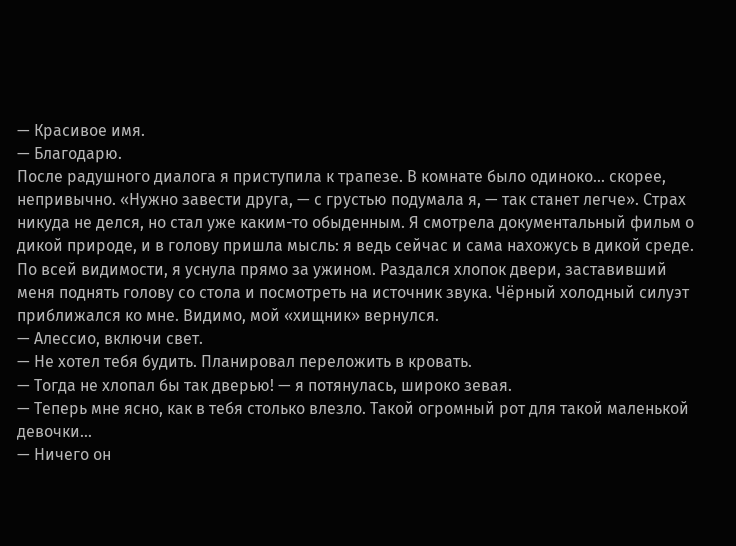— Красивое имя.
— Благодарю.
После радушного диалога я приступила к трапезе. В комнате было одиноко... скорее, непривычно. «Нужно завести друга, — с грустью подумала я, — так станет легче». Страх никуда не делся, но стал уже каким-то обыденным. Я смотрела документальный фильм о дикой природе, и в голову пришла мысль: я ведь сейчас и сама нахожусь в дикой среде.
По всей видимости, я уснула прямо за ужином. Раздался хлопок двери, заставивший меня поднять голову со стола и посмотреть на источник звука. Чёрный холодный силуэт приближался ко мне. Видимо, мой «хищник» вернулся.
— Алессио, включи свет.
— Не хотел тебя будить. Планировал переложить в кровать.
— Тогда не хлопал бы так дверью! — я потянулась, широко зевая.
— Теперь мне ясно, как в тебя столько влезло. Такой огромный рот для такой маленькой девочки...
— Ничего он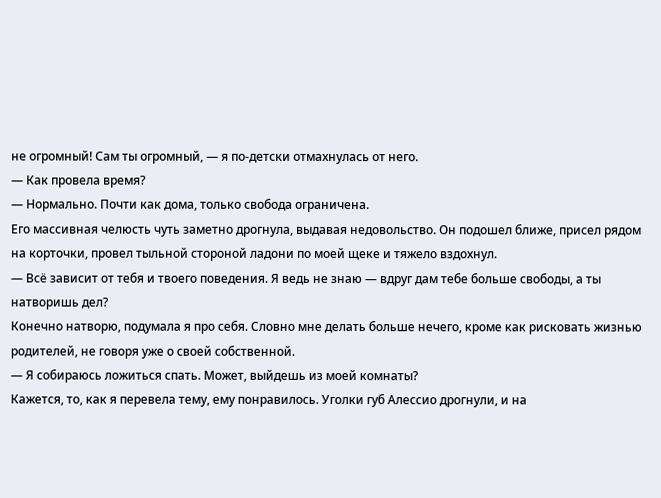не огромный! Сам ты огромный, — я по-детски отмахнулась от него.
— Как провела время?
— Нормально. Почти как дома, только свобода ограничена.
Его массивная челюсть чуть заметно дрогнула, выдавая недовольство. Он подошел ближе, присел рядом на корточки, провел тыльной стороной ладони по моей щеке и тяжело вздохнул.
— Всё зависит от тебя и твоего поведения. Я ведь не знаю — вдруг дам тебе больше свободы, а ты натворишь дел?
Конечно натворю, подумала я про себя. Словно мне делать больше нечего, кроме как рисковать жизнью родителей, не говоря уже о своей собственной.
— Я собираюсь ложиться спать. Может, выйдешь из моей комнаты?
Кажется, то, как я перевела тему, ему понравилось. Уголки губ Алессио дрогнули, и на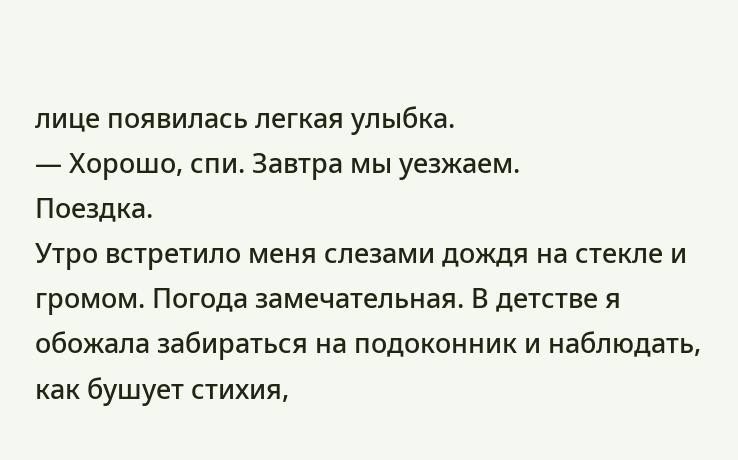лице появилась легкая улыбка.
— Хорошо, спи. Завтра мы уезжаем.
Поездка.
Утро встретило меня слезами дождя на стекле и громом. Погода замечательная. В детстве я обожала забираться на подоконник и наблюдать, как бушует стихия,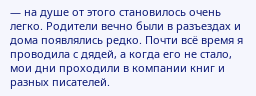— на душе от этого становилось очень легко. Родители вечно были в разъездах и дома появлялись редко. Почти всё время я проводила с дядей, а когда его не стало, мои дни проходили в компании книг и разных писателей.